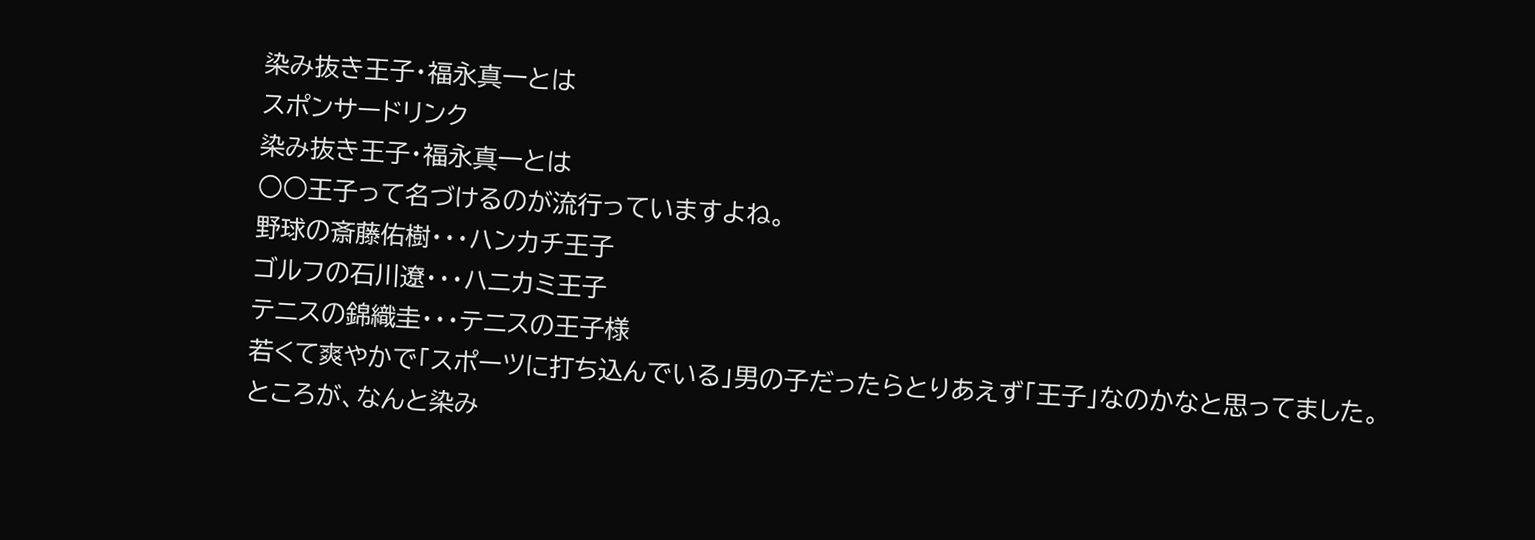染み抜き王子・福永真一とは
スポンサードリンク
染み抜き王子・福永真一とは
○○王子って名づけるのが流行っていますよね。
野球の斎藤佑樹・・・ハンカチ王子
ゴルフの石川遼・・・ハニカミ王子
テニスの錦織圭・・・テニスの王子様
若くて爽やかで「スポーツに打ち込んでいる」男の子だったらとりあえず「王子」なのかなと思ってました。
ところが、なんと染み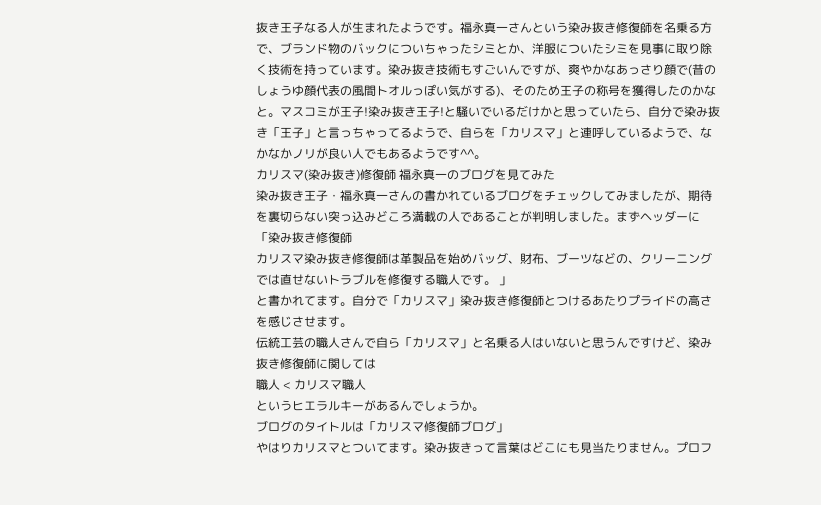抜き王子なる人が生まれたようです。福永真一さんという染み抜き修復師を名乗る方で、ブランド物のバックについちゃったシミとか、洋服についたシミを見事に取り除く技術を持っています。染み抜き技術もすごいんですが、爽やかなあっさり顔で(昔のしょうゆ顔代表の風間トオルっぽい気がする)、そのため王子の称号を獲得したのかなと。マスコミが王子!染み抜き王子!と騒いでいるだけかと思っていたら、自分で染み抜き「王子」と言っちゃってるようで、自らを「カリスマ」と連呼しているようで、なかなかノリが良い人でもあるようです^^。
カリスマ(染み抜き)修復師 福永真一のブログを見てみた
染み抜き王子・福永真一さんの書かれているブログをチェックしてみましたが、期待を裏切らない突っ込みどころ満載の人であることが判明しました。まずヘッダーに
「染み抜き修復師
カリスマ染み抜き修復師は革製品を始めバッグ、財布、ブーツなどの、クリーニングでは直せないトラブルを修復する職人です。 」
と書かれてます。自分で「カリスマ」染み抜き修復師とつけるあたりプライドの高さを感じさせます。
伝統工芸の職人さんで自ら「カリスマ」と名乗る人はいないと思うんですけど、染み抜き修復師に関しては
職人 < カリスマ職人
というヒエラルキーがあるんでしょうか。
ブログのタイトルは「カリスマ修復師ブログ」
やはりカリスマとついてます。染み抜きって言葉はどこにも見当たりません。プロフ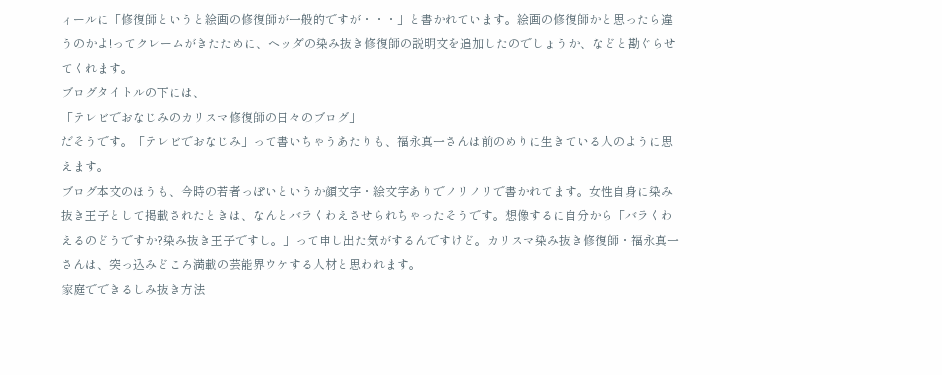ィールに「修復師というと絵画の修復師が一般的ですが・・・」と書かれています。絵画の修復師かと思ったら違うのかよ!ってクレームがきたために、ヘッダの染み抜き修復師の説明文を追加したのでしょうか、などと勘ぐらせてくれます。
ブログタイトルの下には、
「テレビでおなじみのカリスマ修復師の日々のブログ」
だそうです。「テレビでおなじみ」って書いちゃうあたりも、福永真一さんは前のめりに生きている人のように思えます。
ブログ本文のほうも、今時の若者っぽいというか顔文字・絵文字ありでノリノリで書かれてます。女性自身に染み抜き王子として掲載されたときは、なんとバラくわえさせられちゃったそうです。想像するに自分から「バラくわえるのどうですか?染み抜き王子ですし。」って申し出た気がするんですけど。カリスマ染み抜き修復師・福永真一さんは、突っ込みどころ満載の芸能界ウケする人材と思われます。
家庭でできるしみ抜き方法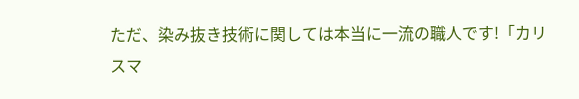ただ、染み抜き技術に関しては本当に一流の職人です!「カリスマ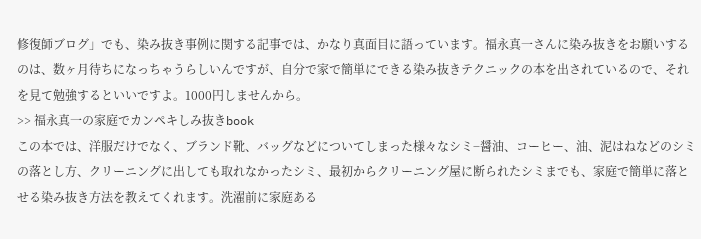修復師ブログ」でも、染み抜き事例に関する記事では、かなり真面目に語っています。福永真一さんに染み抜きをお願いするのは、数ヶ月待ちになっちゃうらしいんですが、自分で家で簡単にできる染み抜きテクニックの本を出されているので、それを見て勉強するといいですよ。1000円しませんから。
>> 福永真一の家庭でカンペキしみ抜きbook
この本では、洋服だけでなく、ブランド靴、バッグなどについてしまった様々なシミ−醤油、コーヒー、油、泥はねなどのシミの落とし方、クリーニングに出しても取れなかったシミ、最初からクリーニング屋に断られたシミまでも、家庭で簡単に落とせる染み抜き方法を教えてくれます。洗濯前に家庭ある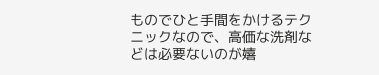ものでひと手間をかけるテクニックなので、高価な洗剤などは必要ないのが嬉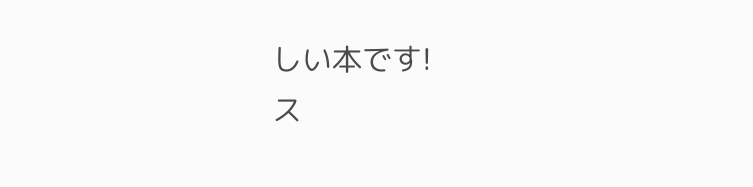しい本です!
ス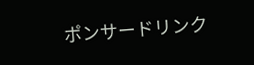ポンサードリンク